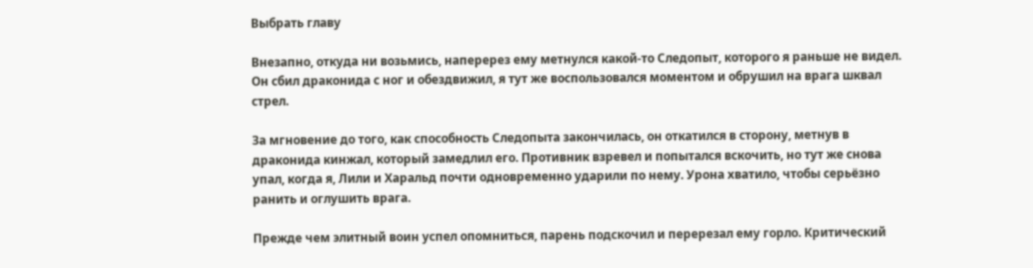Выбрать главу

Внезапно, откуда ни возьмись, наперерез ему метнулся какой-то Следопыт, которого я раньше не видел. Он сбил драконида с ног и обездвижил, я тут же воспользовался моментом и обрушил на врага шквал стрел.

За мгновение до того, как способность Следопыта закончилась, он откатился в сторону, метнув в драконида кинжал, который замедлил его. Противник взревел и попытался вскочить, но тут же снова упал, когда я, Лили и Харальд почти одновременно ударили по нему. Урона хватило, чтобы серьёзно ранить и оглушить врага.

Прежде чем элитный воин успел опомниться, парень подскочил и перерезал ему горло. Критический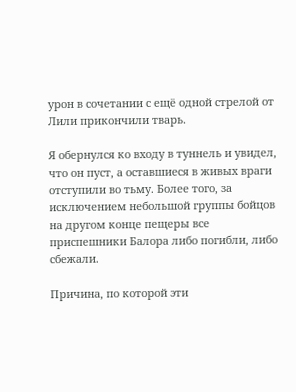урон в сочетании с ещё одной стрелой от Лили прикончили тварь.

Я обернулся ко входу в туннель и увидел, что он пуст, а оставшиеся в живых враги отступили во тьму. Более того, за исключением небольшой группы бойцов на другом конце пещеры все приспешники Балора либо погибли, либо сбежали.

Причина, по которой эти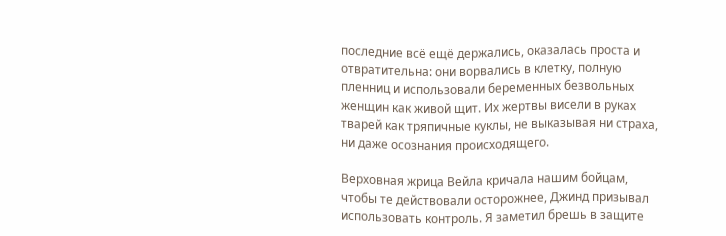последние всё ещё держались, оказалась проста и отвратительна: они ворвались в клетку, полную пленниц и использовали беременных безвольных женщин как живой щит. Их жертвы висели в руках тварей как тряпичные куклы, не выказывая ни страха, ни даже осознания происходящего.

Верховная жрица Вейла кричала нашим бойцам, чтобы те действовали осторожнее, Джинд призывал использовать контроль. Я заметил брешь в защите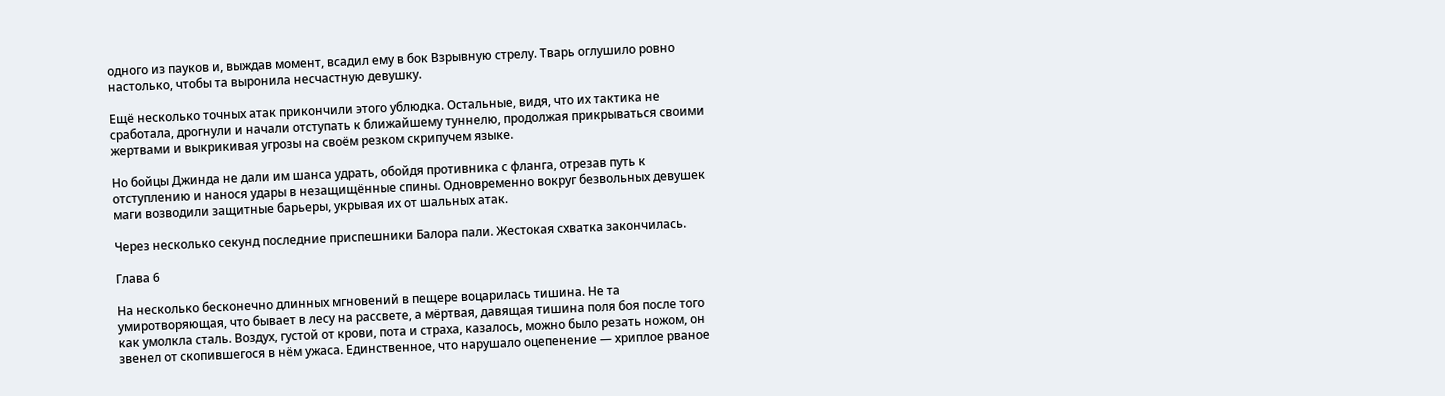одного из пауков и, выждав момент, всадил ему в бок Взрывную стрелу. Тварь оглушило ровно настолько, чтобы та выронила несчастную девушку.

Ещё несколько точных атак прикончили этого ублюдка. Остальные, видя, что их тактика не сработала, дрогнули и начали отступать к ближайшему туннелю, продолжая прикрываться своими жертвами и выкрикивая угрозы на своём резком скрипучем языке.

Но бойцы Джинда не дали им шанса удрать, обойдя противника с фланга, отрезав путь к отступлению и нанося удары в незащищённые спины. Одновременно вокруг безвольных девушек маги возводили защитные барьеры, укрывая их от шальных атак.

Через несколько секунд последние приспешники Балора пали. Жестокая схватка закончилась.

Глава 6

На несколько бесконечно длинных мгновений в пещере воцарилась тишина. Не та умиротворяющая, что бывает в лесу на рассвете, а мёртвая, давящая тишина поля боя после того как умолкла сталь. Воздух, густой от крови, пота и страха, казалось, можно было резать ножом, он звенел от скопившегося в нём ужаса. Единственное, что нарушало оцепенение — хриплое рваное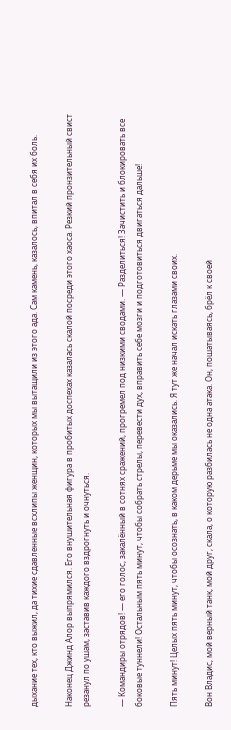дыхание тех, кто выжил, да тихие сдавленные всхлипы женщин, которых мы вытащили из этого ада. Сам камень, казалось, впитал в себя их боль.

Наконец Джинд Алор выпрямился. Его внушительная фигура в пробитых доспехах казалась скалой посреди этого хаоса. Резкий пронзительный свист резанул по ушам, заставив каждого вздрогнуть и очнуться.

— Командиры отрядов! — его голос, закалённый в сотнях сражений, прогремел под низкими сводами. — Разделиться! Зачистить и блокировать все боковые туннели! Остальным пять минут, чтобы собрать стрелы, перевести дух, вправить себе мозги и подготовиться двигаться дальше!

Пять минут! Целых пять минут, чтобы осознать, в каком дерьме мы оказались. Я тут же начал искать глазами своих.

Вон Владис, мой верный танк, мой друг, скала, о которую разбилась не одна атака. Он, пошатываясь, брёл к своей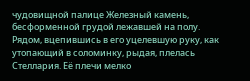чудовищной палице Железный камень, бесформенной грудой лежавшей на полу. Рядом, вцепившись в его уцелевшую руку, как утопающий в соломинку, рыдая, плелась Стеллария. Её плечи мелко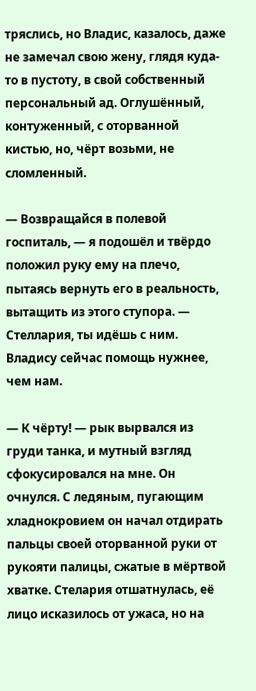тряслись, но Владис, казалось, даже не замечал свою жену, глядя куда-то в пустоту, в свой собственный персональный ад. Оглушённый, контуженный, с оторванной кистью, но, чёрт возьми, не сломленный.

— Возвращайся в полевой госпиталь, — я подошёл и твёрдо положил руку ему на плечо, пытаясь вернуть его в реальность, вытащить из этого ступора. — Стеллария, ты идёшь с ним. Владису сейчас помощь нужнее, чем нам.

— К чёрту! — рык вырвался из груди танка, и мутный взгляд сфокусировался на мне. Он очнулся. С ледяным, пугающим хладнокровием он начал отдирать пальцы своей оторванной руки от рукояти палицы, сжатые в мёртвой хватке. Стелария отшатнулась, её лицо исказилось от ужаса, но на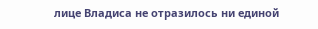лице Владиса не отразилось ни единой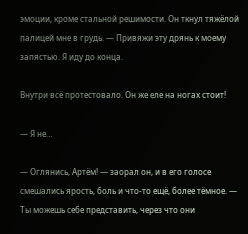эмоции, кроме стальной решимости. Он ткнул тяжёлой палицей мне в грудь. — Привяжи эту дрянь к моему запястью. Я иду до конца.

Внутри всё протестовало. Он же еле на ногах стоит!

— Я не…

— Оглянись, Артём! — заорал он, и в его голосе смешались ярость, боль и что-то ещё, более тёмное. — Ты можешь себе представить, через что они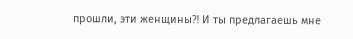прошли, эти женщины⁈ И ты предлагаешь мне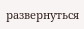развернуться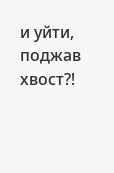и уйти, поджав хвост⁈